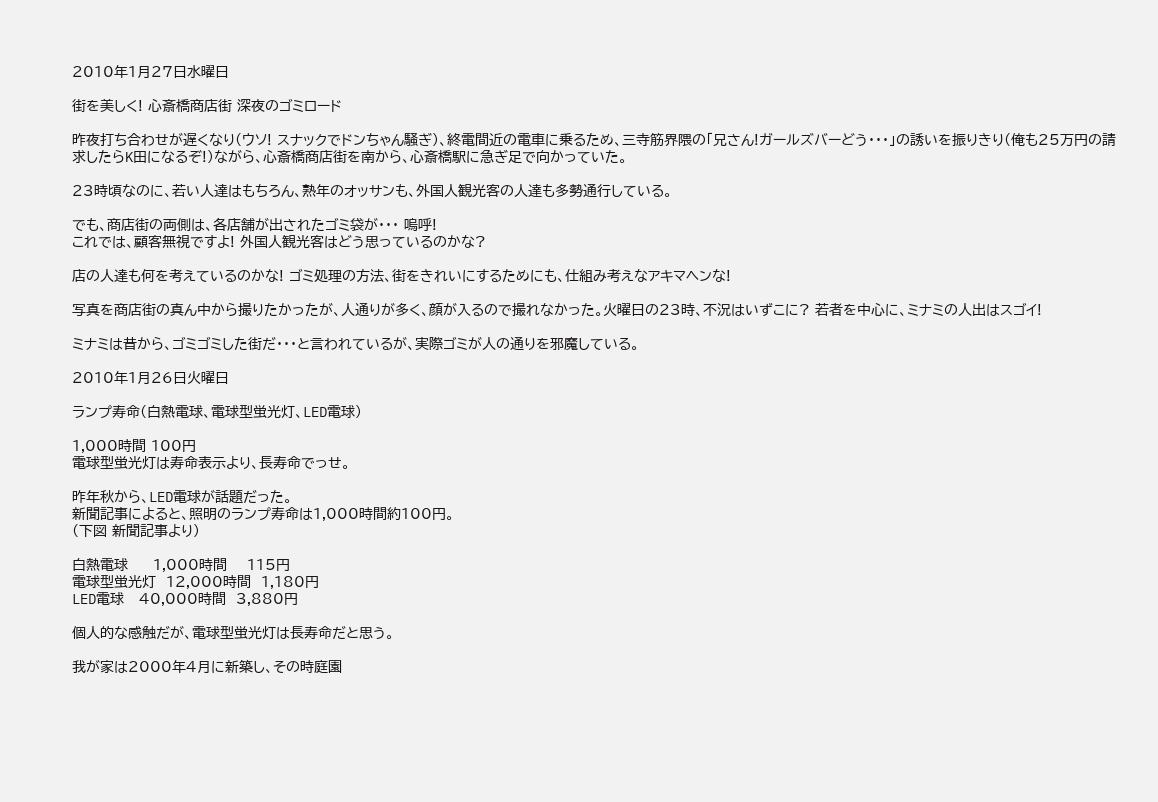2010年1月27日水曜日

街を美しく! 心斎橋商店街 深夜のゴミロード

昨夜打ち合わせが遅くなり(ウソ! スナックでドンちゃん騒ぎ)、終電間近の電車に乗るため、三寺筋界隈の「兄さん!ガールズバーどう・・・」の誘いを振りきり(俺も25万円の請求したらK田になるぞ!)ながら、心斎橋商店街を南から、心斎橋駅に急ぎ足で向かっていた。

23時頃なのに、若い人達はもちろん、熟年のオッサンも、外国人観光客の人達も多勢通行している。

でも、商店街の両側は、各店舗が出されたゴミ袋が・・・ 嗚呼!
これでは、顧客無視ですよ! 外国人観光客はどう思っているのかな?

店の人達も何を考えているのかな! ゴミ処理の方法、街をきれいにするためにも、仕組み考えなアキマヘンな!

写真を商店街の真ん中から撮りたかったが、人通りが多く、顔が入るので撮れなかった。火曜日の23時、不況はいずこに? 若者を中心に、ミナミの人出はスゴイ!

ミナミは昔から、ゴミゴミした街だ・・・と言われているが、実際ゴミが人の通りを邪魔している。

2010年1月26日火曜日

ランプ寿命(白熱電球、電球型蛍光灯、LED電球)

1,000時間 100円
電球型蛍光灯は寿命表示より、長寿命でっせ。

昨年秋から、LED電球が話題だった。
新聞記事によると、照明のランプ寿命は1,000時間約100円。
(下図 新聞記事より)

白熱電球     1,000時間    115円
電球型蛍光灯  12,000時間  1,180円
LED電球   40,000時間  3,880円

個人的な感触だが、電球型蛍光灯は長寿命だと思う。

我が家は2000年4月に新築し、その時庭園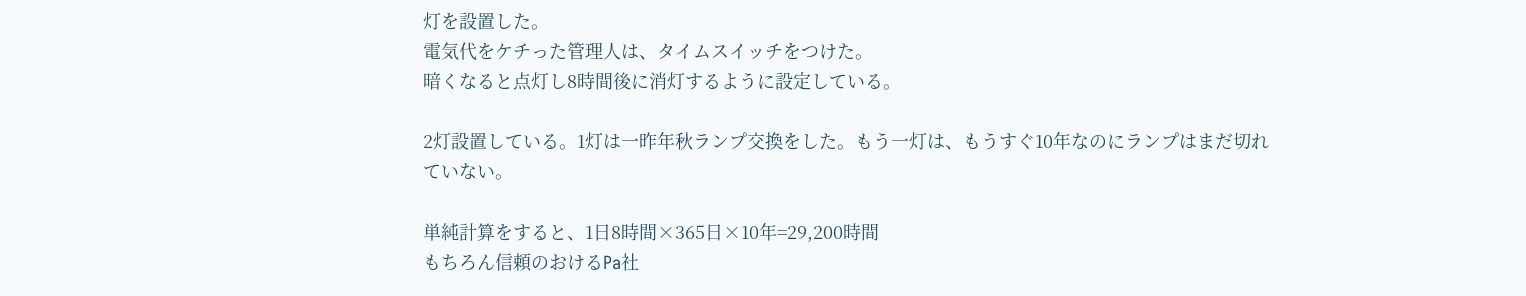灯を設置した。
電気代をケチった管理人は、タイムスイッチをつけた。
暗くなると点灯し8時間後に消灯するように設定している。

2灯設置している。1灯は一昨年秋ランプ交換をした。もう一灯は、もうすぐ10年なのにランプはまだ切れていない。

単純計算をすると、1日8時間×365日×10年=29,200時間
もちろん信頼のおけるPa社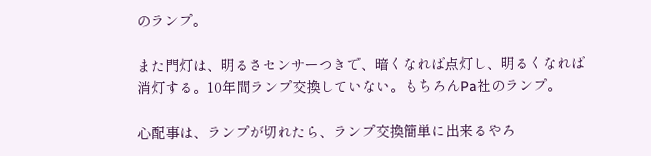のランプ。

また門灯は、明るさセンサーつきで、暗くなれば点灯し、明るくなれば消灯する。10年間ランプ交換していない。もちろんPa社のランプ。

心配事は、ランプが切れたら、ランプ交換簡単に出来るやろ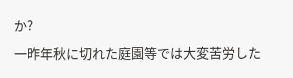か?
一昨年秋に切れた庭園等では大変苦労した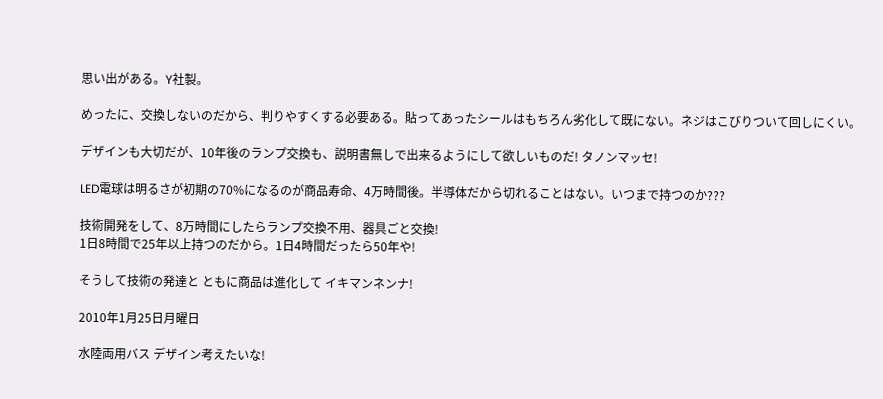思い出がある。Y社製。

めったに、交換しないのだから、判りやすくする必要ある。貼ってあったシールはもちろん劣化して既にない。ネジはこびりついて回しにくい。

デザインも大切だが、10年後のランプ交換も、説明書無しで出来るようにして欲しいものだ! タノンマッセ!

LED電球は明るさが初期の70%になるのが商品寿命、4万時間後。半導体だから切れることはない。いつまで持つのか???

技術開発をして、8万時間にしたらランプ交換不用、器具ごと交換!
1日8時間で25年以上持つのだから。1日4時間だったら50年や!

そうして技術の発達と ともに商品は進化して イキマンネンナ!

2010年1月25日月曜日

水陸両用バス デザイン考えたいな!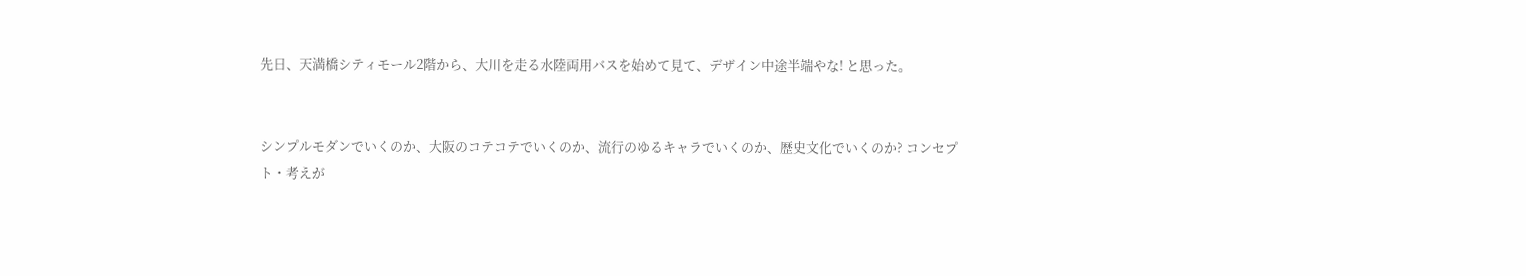先日、天満橋シティモール2階から、大川を走る水陸両用バスを始めて見て、デザイン中途半端やな! と思った。


シンプルモダンでいくのか、大阪のコテコテでいくのか、流行のゆるキャラでいくのか、歴史文化でいくのか? コンセプト・考えが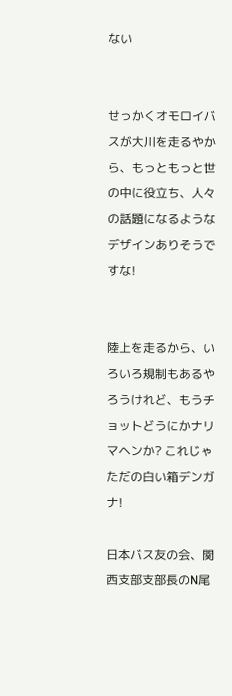ない


せっかくオモロイバスが大川を走るやから、もっともっと世の中に役立ち、人々の話題になるようなデザインありそうですな!


陸上を走るから、いろいろ規制もあるやろうけれど、もうチョットどうにかナリマヘンか? これじゃただの白い箱デンガナ!

日本バス友の会、関西支部支部長のN尾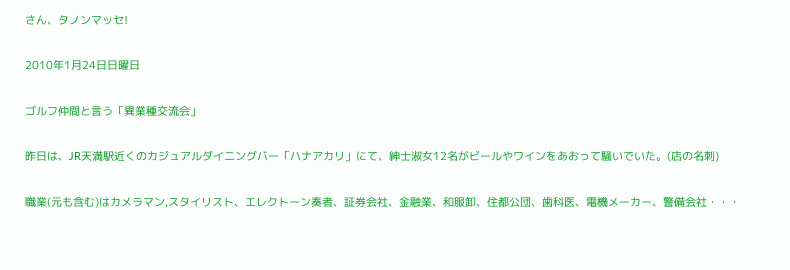さん、タノンマッセ!

2010年1月24日日曜日

ゴルフ仲間と言う「異業種交流会」

昨日は、JR天満駅近くのカジュアルダイニングバー「ハナアカリ」にて、紳士淑女12名がビールやワインをあおって騒いでいた。(店の名刺)

職業(元も含む)はカメラマン,スタイリスト、エレクトーン奏者、証券会社、金融業、和服卸、住都公団、歯科医、電機メーカー、警備会社・・・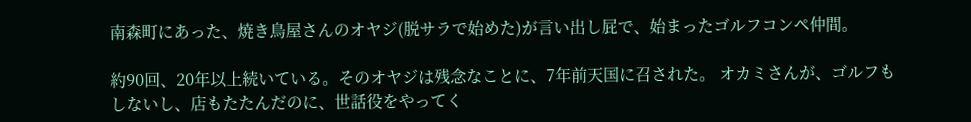南森町にあった、焼き鳥屋さんのオヤジ(脱サラで始めた)が言い出し屁で、始まったゴルフコンペ仲間。

約90回、20年以上続いている。そのオヤジは残念なことに、7年前天国に召された。 オカミさんが、ゴルフもしないし、店もたたんだのに、世話役をやってく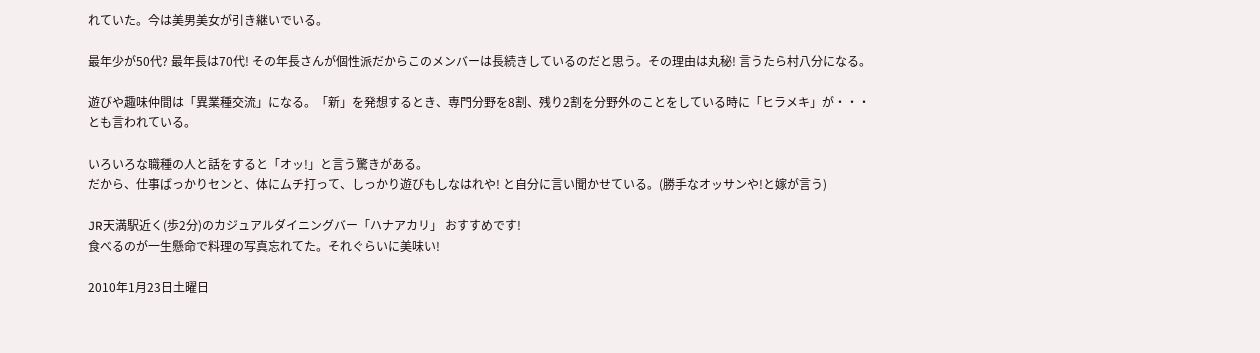れていた。今は美男美女が引き継いでいる。

最年少が50代? 最年長は70代! その年長さんが個性派だからこのメンバーは長続きしているのだと思う。その理由は丸秘! 言うたら村八分になる。

遊びや趣味仲間は「異業種交流」になる。「新」を発想するとき、専門分野を8割、残り2割を分野外のことをしている時に「ヒラメキ」が・・・
とも言われている。

いろいろな職種の人と話をすると「オッ!」と言う驚きがある。
だから、仕事ばっかりセンと、体にムチ打って、しっかり遊びもしなはれや! と自分に言い聞かせている。(勝手なオッサンや!と嫁が言う)

JR天満駅近く(歩2分)のカジュアルダイニングバー「ハナアカリ」 おすすめです!
食べるのが一生懸命で料理の写真忘れてた。それぐらいに美味い!

2010年1月23日土曜日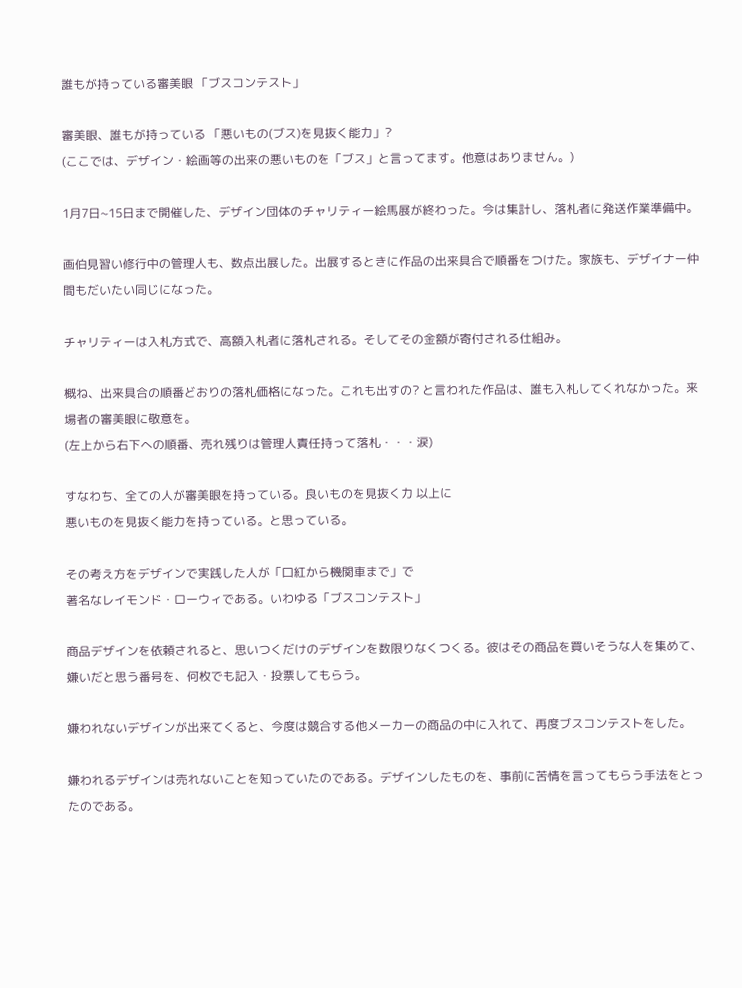誰もが持っている審美眼 「ブスコンテスト」

審美眼、誰もが持っている 「悪いもの(ブス)を見抜く能力」?
(ここでは、デザイン・絵画等の出来の悪いものを「ブス」と言ってます。他意はありません。)

1月7日~15日まで開催した、デザイン団体のチャリティー絵馬展が終わった。今は集計し、落札者に発送作業準備中。

画伯見習い修行中の管理人も、数点出展した。出展するときに作品の出来具合で順番をつけた。家族も、デザイナー仲間もだいたい同じになった。

チャリティーは入札方式で、高額入札者に落札される。そしてその金額が寄付される仕組み。

概ね、出来具合の順番どおりの落札価格になった。これも出すの? と言われた作品は、誰も入札してくれなかった。来場者の審美眼に敬意を。
(左上から右下への順番、売れ残りは管理人責任持って落札・・・涙)

すなわち、全ての人が審美眼を持っている。良いものを見抜く力 以上に
悪いものを見抜く能力を持っている。と思っている。

その考え方をデザインで実践した人が「口紅から機関車まで」で
著名なレイモンド・ローウィである。いわゆる「ブスコンテスト」

商品デザインを依頼されると、思いつくだけのデザインを数限りなくつくる。彼はその商品を買いそうな人を集めて、嫌いだと思う番号を、何枚でも記入・投票してもらう。

嫌われないデザインが出来てくると、今度は競合する他メーカーの商品の中に入れて、再度ブスコンテストをした。

嫌われるデザインは売れないことを知っていたのである。デザインしたものを、事前に苦情を言ってもらう手法をとったのである。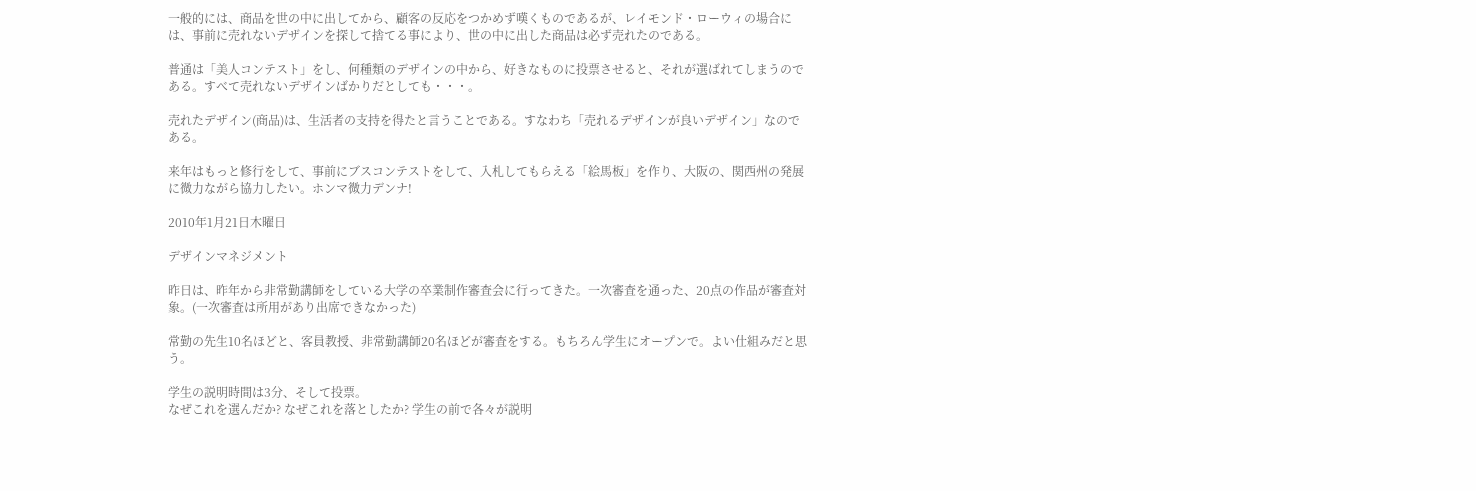一般的には、商品を世の中に出してから、顧客の反応をつかめず嘆くものであるが、レイモンド・ローウィの場合には、事前に売れないデザインを探して捨てる事により、世の中に出した商品は必ず売れたのである。

普通は「美人コンテスト」をし、何種類のデザインの中から、好きなものに投票させると、それが選ばれてしまうのである。すべて売れないデザインばかりだとしても・・・。

売れたデザイン(商品)は、生活者の支持を得たと言うことである。すなわち「売れるデザインが良いデザイン」なのである。

来年はもっと修行をして、事前にブスコンテストをして、入札してもらえる「絵馬板」を作り、大阪の、関西州の発展に微力ながら協力したい。ホンマ微力デンナ!

2010年1月21日木曜日

デザインマネジメント

昨日は、昨年から非常勤講師をしている大学の卒業制作審査会に行ってきた。一次審査を通った、20点の作品が審査対象。(一次審査は所用があり出席できなかった)

常勤の先生10名ほどと、客員教授、非常勤講師20名ほどが審査をする。もちろん学生にオープンで。よい仕組みだと思う。

学生の説明時間は3分、そして投票。
なぜこれを選んだか? なぜこれを落としたか? 学生の前で各々が説明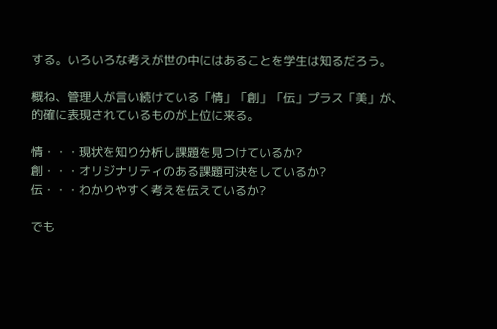する。いろいろな考えが世の中にはあることを学生は知るだろう。

概ね、管理人が言い続けている「情」「創」「伝」プラス「美」が、的確に表現されているものが上位に来る。

情・・・現状を知り分析し課題を見つけているか?
創・・・オリジナリティのある課題可決をしているか?
伝・・・わかりやすく考えを伝えているか?

でも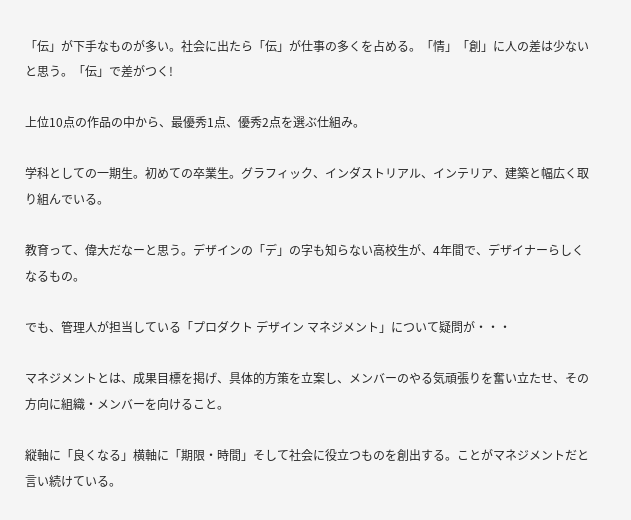「伝」が下手なものが多い。社会に出たら「伝」が仕事の多くを占める。「情」「創」に人の差は少ないと思う。「伝」で差がつく!

上位10点の作品の中から、最優秀1点、優秀2点を選ぶ仕組み。

学科としての一期生。初めての卒業生。グラフィック、インダストリアル、インテリア、建築と幅広く取り組んでいる。

教育って、偉大だなーと思う。デザインの「デ」の字も知らない高校生が、4年間で、デザイナーらしくなるもの。

でも、管理人が担当している「プロダクト デザイン マネジメント」について疑問が・・・

マネジメントとは、成果目標を掲げ、具体的方策を立案し、メンバーのやる気頑張りを奮い立たせ、その方向に組織・メンバーを向けること。

縦軸に「良くなる」横軸に「期限・時間」そして社会に役立つものを創出する。ことがマネジメントだと言い続けている。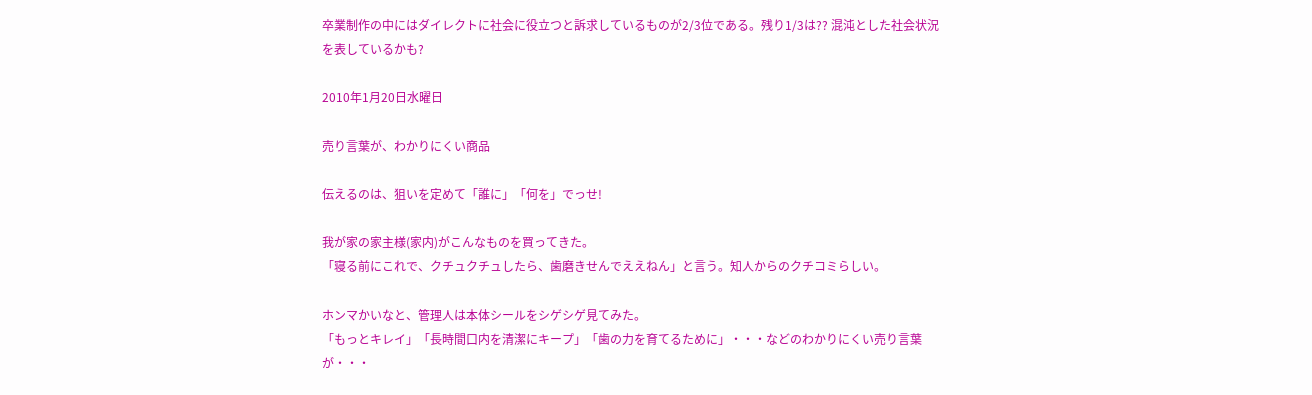卒業制作の中にはダイレクトに社会に役立つと訴求しているものが2/3位である。残り1/3は?? 混沌とした社会状況を表しているかも?

2010年1月20日水曜日

売り言葉が、わかりにくい商品

伝えるのは、狙いを定めて「誰に」「何を」でっせ!

我が家の家主様(家内)がこんなものを買ってきた。
「寝る前にこれで、クチュクチュしたら、歯磨きせんでええねん」と言う。知人からのクチコミらしい。

ホンマかいなと、管理人は本体シールをシゲシゲ見てみた。
「もっとキレイ」「長時間口内を清潔にキープ」「歯の力を育てるために」・・・などのわかりにくい売り言葉が・・・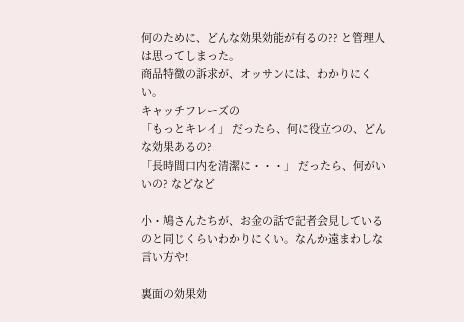何のために、どんな効果効能が有るの?? と管理人は思ってしまった。
商品特徴の訴求が、オッサンには、わかりにくい。
キャッチフレーズの
「もっとキレイ」 だったら、何に役立つの、どんな効果あるの?
「長時間口内を清潔に・・・」 だったら、何がいいの? などなど

小・鳩さんたちが、お金の話で記者会見しているのと同じくらいわかりにくい。なんか遠まわしな言い方や!

裏面の効果効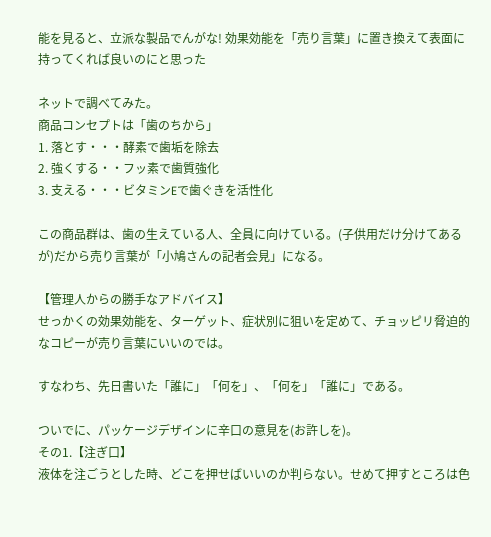能を見ると、立派な製品でんがな! 効果効能を「売り言葉」に置き換えて表面に持ってくれば良いのにと思った

ネットで調べてみた。
商品コンセプトは「歯のちから」
1. 落とす・・・酵素で歯垢を除去
2. 強くする・・フッ素で歯質強化
3. 支える・・・ビタミンEで歯ぐきを活性化

この商品群は、歯の生えている人、全員に向けている。(子供用だけ分けてあるが)だから売り言葉が「小鳩さんの記者会見」になる。

【管理人からの勝手なアドバイス】
せっかくの効果効能を、ターゲット、症状別に狙いを定めて、チョッピリ脅迫的なコピーが売り言葉にいいのでは。

すなわち、先日書いた「誰に」「何を」、「何を」「誰に」である。

ついでに、パッケージデザインに辛口の意見を(お許しを)。
その1.【注ぎ口】
液体を注ごうとした時、どこを押せばいいのか判らない。せめて押すところは色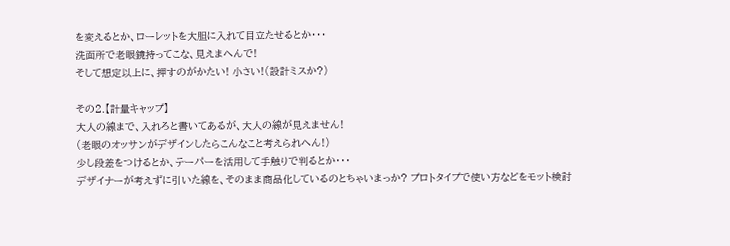を変えるとか、ローレットを大胆に入れて目立たせるとか・・・
洗面所で老眼鏡持ってこな、見えまへんで!
そして想定以上に、押すのがかたい! 小さい!(設計ミスか?)

その2.【計量キャップ】
大人の線まで、入れろと書いてあるが、大人の線が見えません!
(老眼のオッサンがデザインしたらこんなこと考えられへん!)
少し段差をつけるとか、テーパーを活用して手触りで判るとか・・・
デザイナーが考えずに引いた線を、そのまま商品化しているのとちゃいまっか? プロトタイプで使い方などをモット検討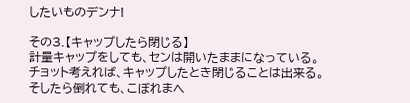したいものデンナ!

その3.【キャップしたら閉じる】
計量キャップをしても、センは開いたままになっている。チョット考えれば、キャップしたとき閉じることは出来る。そしたら倒れても、こぼれまへ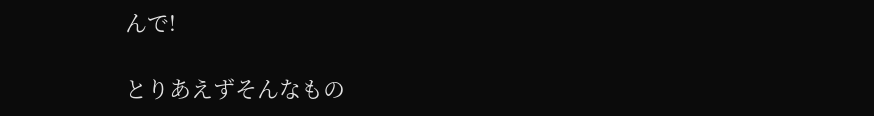んで!

とりあえずそんなもの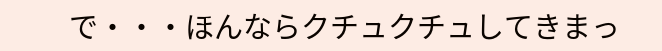で・・・ほんならクチュクチュしてきまっ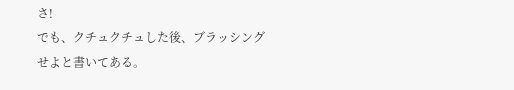さ!
でも、クチュクチュした後、ブラッシングせよと書いてある。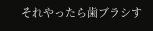それやったら歯ブラシす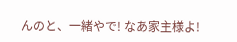んのと、一緒やで! なあ家主様よ!